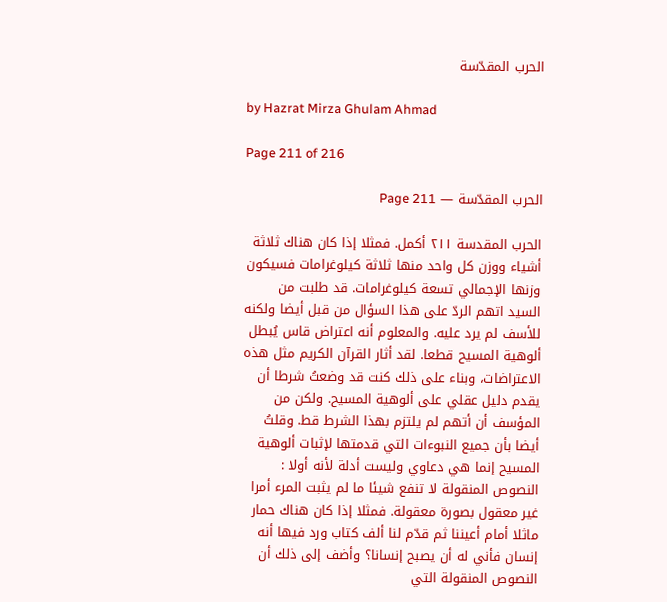الحرب المقدّسة

by Hazrat Mirza Ghulam Ahmad

Page 211 of 216

الحرب المقدّسة — Page 211

الحرب المقدسة ۲۱۱ أكمل. فمثلا إذا كان هناك ثلاثة أشياء ووزن كل واحد منها ثلاثة كيلوغرامات فسيكون وزنها الإجمالي تسعة كيلوغرامات. قد طلبت من السيد اتهم الردّ على هذا السؤال من قبل أيضا ولكنه للأسف لم يرد عليه. والمعلوم أنه اعتراض قاس يُبطل ألوهية المسيح قطعا. لقد أثار القرآن الكريم مثل هذه الاعتراضات، وبناء على ذلك كنت قد وضعتُ شرطا أن يقدم دليل عقلي على ألوهية المسيح. ولكن من المؤسف أن أتهم لم يلتزم بهذا الشرط قط. وقلتُ أيضا بأن جميع النبوءات التي قدمتها لإثبات ألوهية المسيح إنما هي دعاوي وليست أدلة لأنه أولا : النصوص المنقولة لا تنفع شيئا ما لم يثبت المرء أمرا غير معقول بصورة معقولة. فمثلا إذا كان هناك حمار ماثلا أمام أعيننا ثم قدّم لنا ألف كتاب ورد فيها أنه إنسان فأني له أن يصبح إنسانا؟ وأضف إلى ذلك أن النصوص المنقولة التي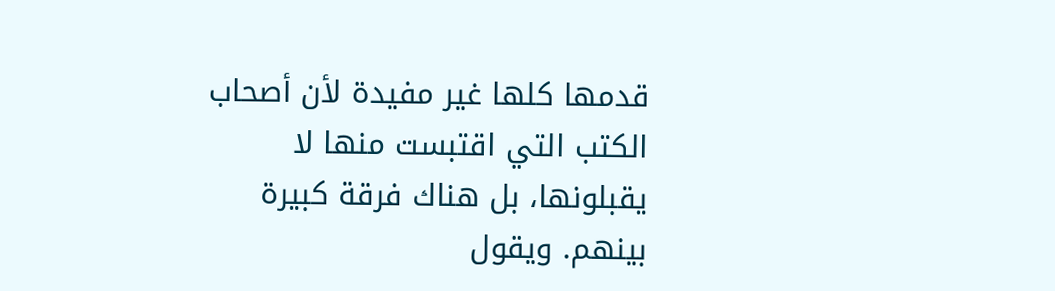قدمها كلها غير مفيدة لأن أصحاب الكتب التي اقتبست منها لا يقبلونها، بل هناك فرقة كبيرة بينهم. ويقول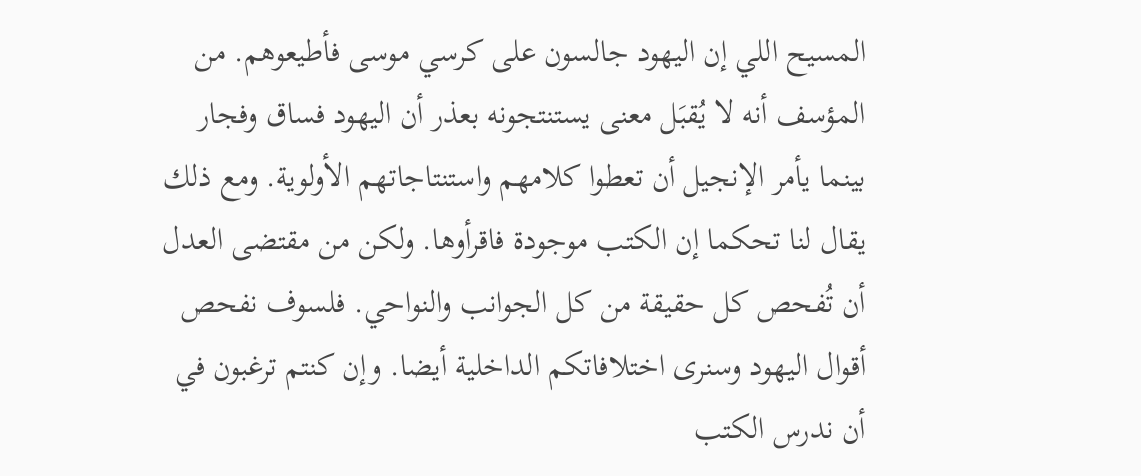المسيح اللي إن اليهود جالسون على كرسي موسى فأطيعوهم. من المؤسف أنه لا يُقبَل معنى يستنتجونه بعذر أن اليهود فساق وفجار بينما يأمر الإنجيل أن تعطوا كلامهم واستنتاجاتهم الأولوية. ومع ذلك يقال لنا تحكما إن الكتب موجودة فاقرأوها. ولكن من مقتضى العدل أن تُفحص كل حقيقة من كل الجوانب والنواحي. فلسوف نفحص أقوال اليهود وسنرى اختلافاتكم الداخلية أيضا. وإن كنتم ترغبون في أن ندرس الكتب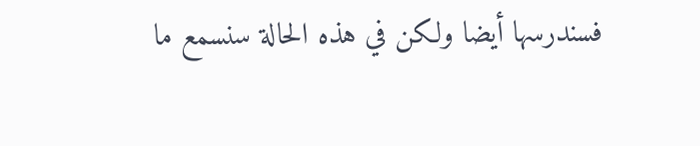فسندرسها أيضا ولكن في هذه الحالة سنسمع ما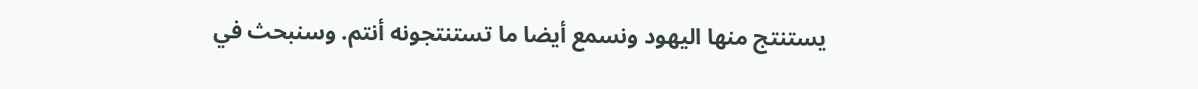يستنتج منها اليهود ونسمع أيضا ما تستنتجونه أنتم. وسنبحث في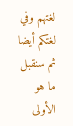لغتهم وفي لغتكم أيضا ثم سنقبل ما هو الأولى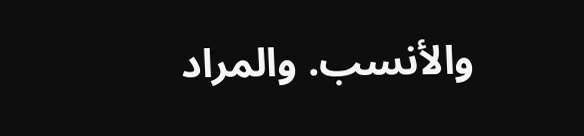والأنسب. والمراد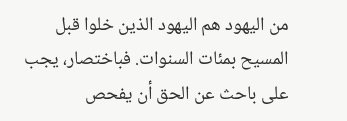من اليهود هم اليهود الذين خلوا قبل المسيح بمئات السنوات. فباختصار، يجب على باحث عن الحق أن يفحص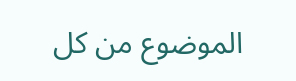الموضوع من كل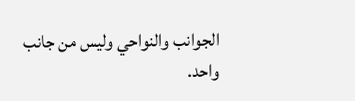الجوانب والنواحي وليس من جانب واحد.